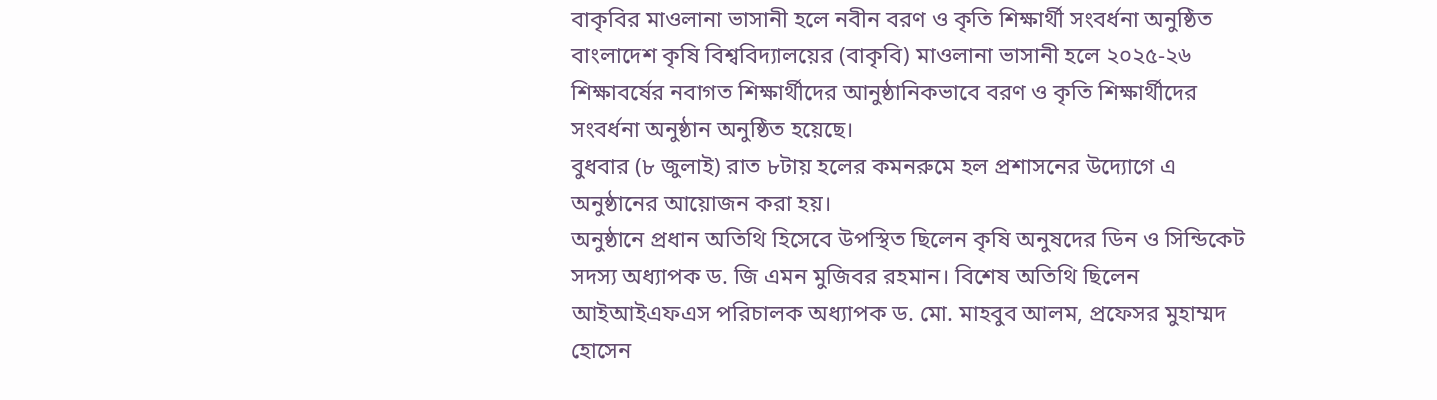বাকৃবির মাওলানা ভাসানী হলে নবীন বরণ ও কৃতি শিক্ষার্থী সংবর্ধনা অনুষ্ঠিত
বাংলাদেশ কৃষি বিশ্ববিদ্যালয়ের (বাকৃবি) মাওলানা ভাসানী হলে ২০২৫-২৬ শিক্ষাবর্ষের নবাগত শিক্ষার্থীদের আনুষ্ঠানিকভাবে বরণ ও কৃতি শিক্ষার্থীদের সংবর্ধনা অনুষ্ঠান অনুষ্ঠিত হয়েছে।
বুধবার (৮ জুলাই) রাত ৮টায় হলের কমনরুমে হল প্রশাসনের উদ্যোগে এ অনুষ্ঠানের আয়োজন করা হয়।
অনুষ্ঠানে প্রধান অতিথি হিসেবে উপস্থিত ছিলেন কৃষি অনুষদের ডিন ও সিন্ডিকেট সদস্য অধ্যাপক ড. জি এমন মুজিবর রহমান। বিশেষ অতিথি ছিলেন আইআইএফএস পরিচালক অধ্যাপক ড. মো. মাহবুব আলম, প্রফেসর মুহাম্মদ হোসেন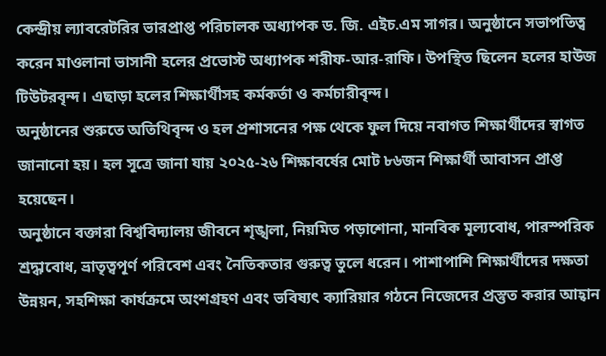কেন্দ্রীয় ল্যাবরেটরির ভারপ্রাপ্ত পরিচালক অধ্যাপক ড. জি. এইচ.এম সাগর। অনুষ্ঠানে সভাপতিত্ব করেন মাওলানা ভাসানী হলের প্রভোস্ট অধ্যাপক শরীফ-আর-রাফি। উপস্থিত ছিলেন হলের হাউজ টিউটরবৃন্দ। এছাড়া হলের শিক্ষার্থীসহ কর্মকর্তা ও কর্মচারীবৃন্দ।
অনুষ্ঠানের শুরুতে অতিথিবৃন্দ ও হল প্রশাসনের পক্ষ থেকে ফুল দিয়ে নবাগত শিক্ষার্থীদের স্বাগত জানানো হয়। হল সূত্রে জানা যায় ২০২৫-২৬ শিক্ষাবর্ষের মোট ৮৬জন শিক্ষার্থী আবাসন প্রাপ্ত হয়েছেন।
অনুষ্ঠানে বক্তারা বিশ্ববিদ্যালয় জীবনে শৃঙ্খলা, নিয়মিত পড়াশোনা, মানবিক মূল্যবোধ, পারস্পরিক শ্রদ্ধাবোধ, ভ্রাতৃত্বপূর্ণ পরিবেশ এবং নৈতিকতার গুরুত্ব তুলে ধরেন। পাশাপাশি শিক্ষার্থীদের দক্ষতা উন্নয়ন, সহশিক্ষা কার্যক্রমে অংশগ্রহণ এবং ভবিষ্যৎ ক্যারিয়ার গঠনে নিজেদের প্রস্তুত করার আহ্বান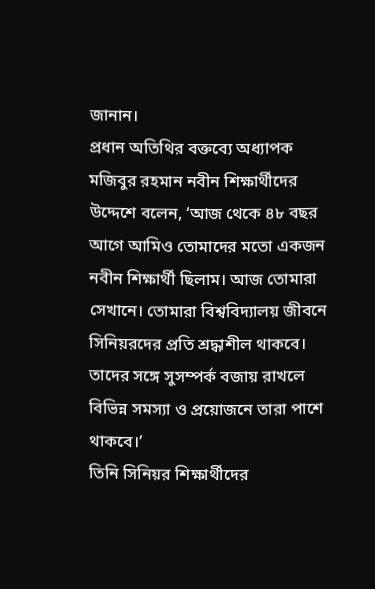জানান।
প্রধান অতিথির বক্তব্যে অধ্যাপক মজিবুর রহমান নবীন শিক্ষার্থীদের উদ্দেশে বলেন, ‘আজ থেকে ৪৮ বছর আগে আমিও তোমাদের মতো একজন নবীন শিক্ষার্থী ছিলাম। আজ তোমারা সেখানে। তোমারা বিশ্ববিদ্যালয় জীবনে সিনিয়রদের প্রতি শ্রদ্ধাশীল থাকবে। তাদের সঙ্গে সুসম্পর্ক বজায় রাখলে বিভিন্ন সমস্যা ও প্রয়োজনে তারা পাশে থাকবে।’
তিনি সিনিয়র শিক্ষার্থীদের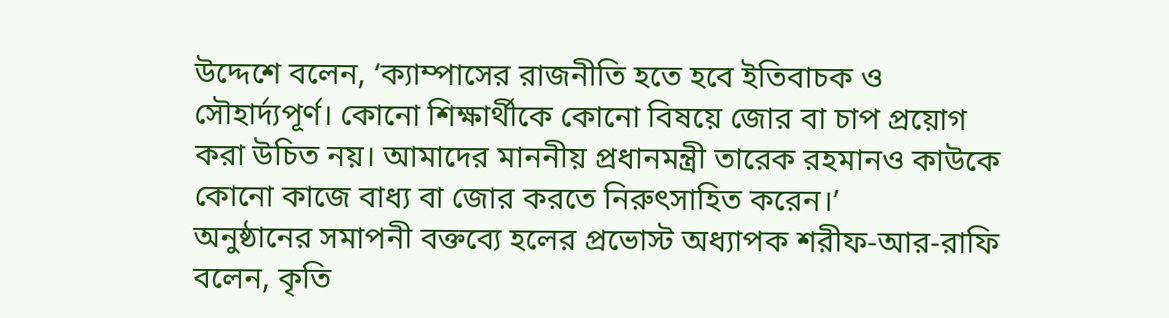উদ্দেশে বলেন, ‘ক্যাম্পাসের রাজনীতি হতে হবে ইতিবাচক ও সৌহার্দ্যপূর্ণ। কোনো শিক্ষার্থীকে কোনো বিষয়ে জোর বা চাপ প্রয়োগ করা উচিত নয়। আমাদের মাননীয় প্রধানমন্ত্রী তারেক রহমানও কাউকে কোনো কাজে বাধ্য বা জোর করতে নিরুৎসাহিত করেন।’
অনুষ্ঠানের সমাপনী বক্তব্যে হলের প্রভোস্ট অধ্যাপক শরীফ-আর-রাফি বলেন, কৃতি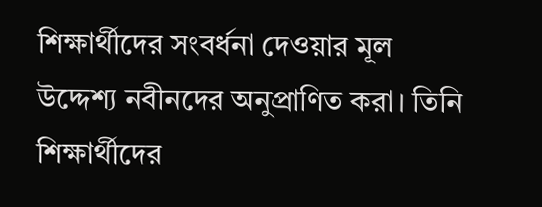শিক্ষার্থীদের সংবর্ধনা দেওয়ার মূল উদ্দেশ্য নবীনদের অনুপ্রাণিত করা। তিনি শিক্ষার্থীদের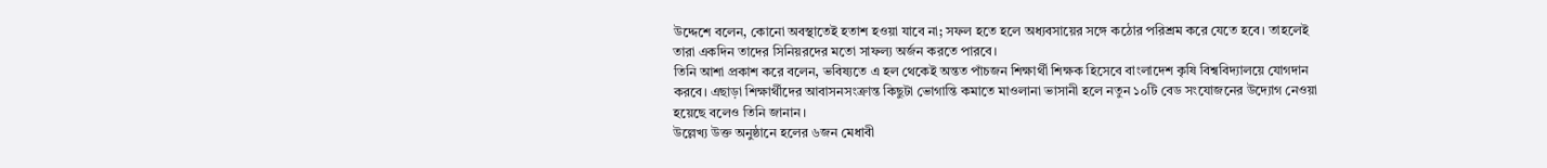উদ্দেশে বলেন, কোনো অবস্থাতেই হতাশ হওয়া যাবে না; সফল হতে হলে অধ্যবসায়ের সঙ্গে কঠোর পরিশ্রম করে যেতে হবে। তাহলেই তারা একদিন তাদের সিনিয়রদের মতো সাফল্য অর্জন করতে পারবে।
তিনি আশা প্রকাশ করে বলেন, ভবিষ্যতে এ হল থেকেই অন্তত পাঁচজন শিক্ষার্থী শিক্ষক হিসেবে বাংলাদেশ কৃষি বিশ্ববিদ্যালয়ে যোগদান করবে। এছাড়া শিক্ষার্থীদের আবাসনসংক্রান্ত কিছুটা ভোগান্তি কমাতে মাওলানা ভাসানী হলে নতুন ১০টি বেড সংযোজনের উদ্যোগ নেওয়া হয়েছে বলেও তিনি জানান।
উল্লেখ্য উক্ত অনুষ্ঠানে হলের ৬জন মেধাবী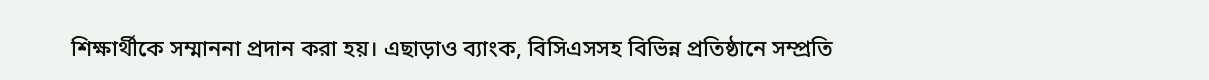শিক্ষার্থীকে সম্মাননা প্রদান করা হয়। এছাড়াও ব্যাংক, বিসিএসসহ বিভিন্ন প্রতিষ্ঠানে সম্প্রতি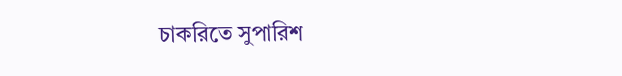চাকরিতে সুপারিশ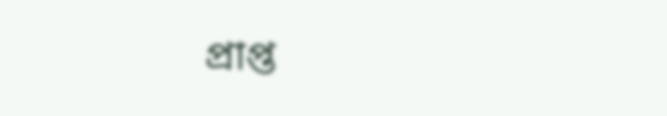প্রাপ্ত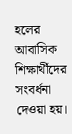হলের আবাসিক শিক্ষার্থীদের সংবর্ধনা দেওয়া হয়।